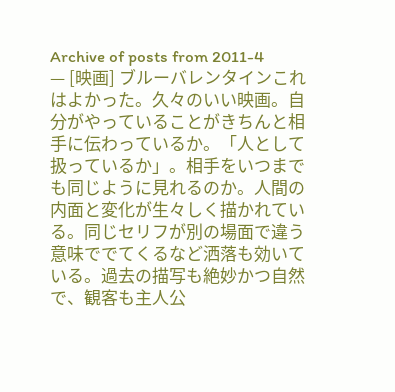Archive of posts from 2011-4
— [映画] ブルーバレンタインこれはよかった。久々のいい映画。自分がやっていることがきちんと相手に伝わっているか。「人として扱っているか」。相手をいつまでも同じように見れるのか。人間の内面と変化が生々しく描かれている。同じセリフが別の場面で違う意味ででてくるなど洒落も効いている。過去の描写も絶妙かつ自然で、観客も主人公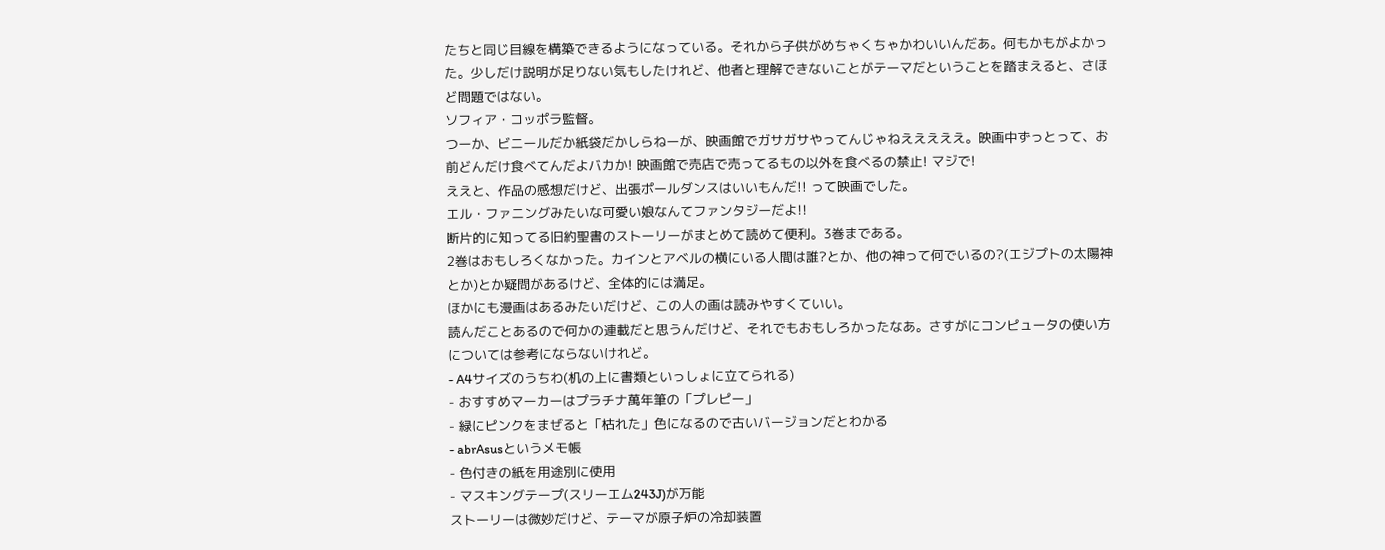たちと同じ目線を構築できるようになっている。それから子供がめちゃくちゃかわいいんだあ。何もかもがよかった。少しだけ説明が足りない気もしたけれど、他者と理解できないことがテーマだということを踏まえると、さほど問題ではない。
ソフィア・コッポラ監督。
つーか、ビニールだか紙袋だかしらねーが、映画館でガサガサやってんじゃねえええええ。映画中ずっとって、お前どんだけ食べてんだよバカか! 映画館で売店で売ってるもの以外を食べるの禁止! マジで!
ええと、作品の感想だけど、出張ポールダンスはいいもんだ!! って映画でした。
エル・ファニングみたいな可愛い娘なんてファンタジーだよ!!
断片的に知ってる旧約聖書のストーリーがまとめて読めて便利。3巻まである。
2巻はおもしろくなかった。カインとアベルの横にいる人間は誰?とか、他の神って何でいるの?(エジプトの太陽神とか)とか疑問があるけど、全体的には満足。
ほかにも漫画はあるみたいだけど、この人の画は読みやすくていい。
読んだことあるので何かの連載だと思うんだけど、それでもおもしろかったなあ。さすがにコンピュータの使い方については参考にならないけれど。
- A4サイズのうちわ(机の上に書類といっしょに立てられる)
- おすすめマーカーはプラチナ萬年筆の「プレピー」
- 緑にピンクをまぜると「枯れた」色になるので古いバージョンだとわかる
- abrAsusというメモ帳
- 色付きの紙を用途別に使用
- マスキングテープ(スリーエム243J)が万能
ストーリーは微妙だけど、テーマが原子炉の冷却装置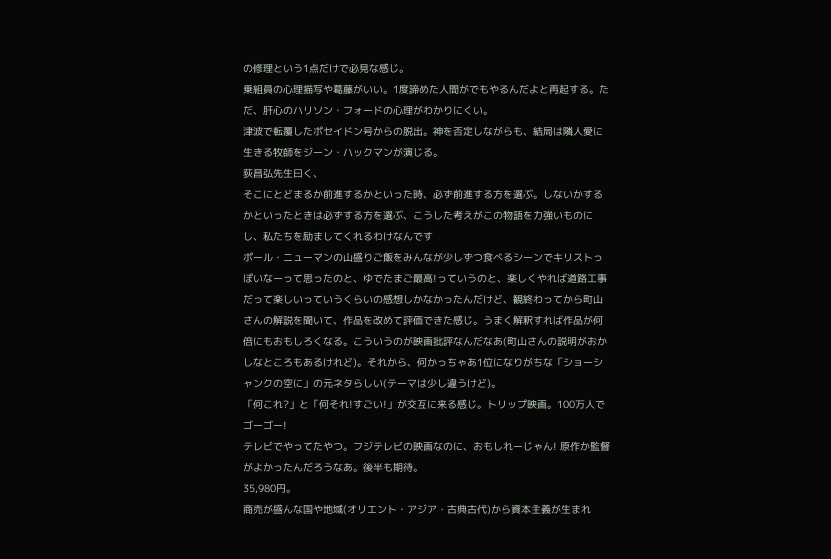の修理という1点だけで必見な感じ。
乗組員の心理描写や葛藤がいい。1度諦めた人間がでもやるんだよと再起する。ただ、肝心のハリソン・フォードの心理がわかりにくい。
津波で転覆したポセイドン号からの脱出。神を否定しながらも、結局は隣人愛に生きる牧師をジーン・ハックマンが演じる。
荻昌弘先生曰く、
そこにとどまるか前進するかといった時、必ず前進する方を選ぶ。しないかするかといったときは必ずする方を選ぶ、こうした考えがこの物語を力強いものにし、私たちを励ましてくれるわけなんです
ポール・ニューマンの山盛りご飯をみんなが少しずつ食べるシーンでキリストっぽいなーって思ったのと、ゆでたまご最高!っていうのと、楽しくやれば道路工事だって楽しいっていうくらいの感想しかなかったんだけど、観終わってから町山さんの解説を聞いて、作品を改めて評価できた感じ。うまく解釈すれば作品が何倍にもおもしろくなる。こういうのが映画批評なんだなあ(町山さんの説明がおかしなところもあるけれど)。それから、何かっちゃあ1位になりがちな「ショーシャンクの空に」の元ネタらしい(テーマは少し違うけど)。
「何これ?」と「何それ!すごい!」が交互に来る感じ。トリップ映画。100万人でゴーゴー!
テレビでやってたやつ。フジテレビの映画なのに、おもしれーじゃん! 原作か監督がよかったんだろうなあ。後半も期待。
35,980円。
商売が盛んな国や地域(オリエント・アジア・古典古代)から資本主義が生まれ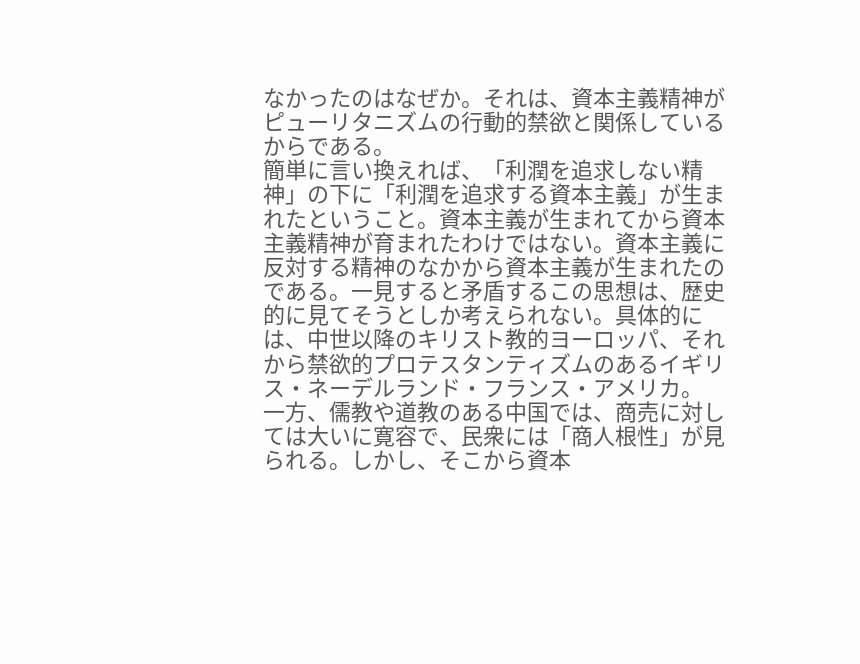なかったのはなぜか。それは、資本主義精神がピューリタニズムの行動的禁欲と関係しているからである。
簡単に言い換えれば、「利潤を追求しない精神」の下に「利潤を追求する資本主義」が生まれたということ。資本主義が生まれてから資本主義精神が育まれたわけではない。資本主義に反対する精神のなかから資本主義が生まれたのである。一見すると矛盾するこの思想は、歴史的に見てそうとしか考えられない。具体的には、中世以降のキリスト教的ヨーロッパ、それから禁欲的プロテスタンティズムのあるイギリス・ネーデルランド・フランス・アメリカ。
一方、儒教や道教のある中国では、商売に対しては大いに寛容で、民衆には「商人根性」が見られる。しかし、そこから資本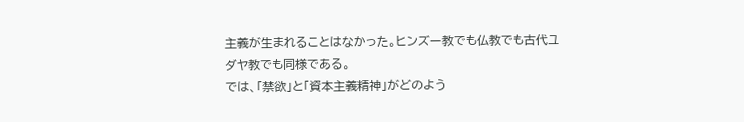主義が生まれることはなかった。ヒンズー教でも仏教でも古代ユダヤ教でも同様である。
では、「禁欲」と「資本主義精神」がどのよう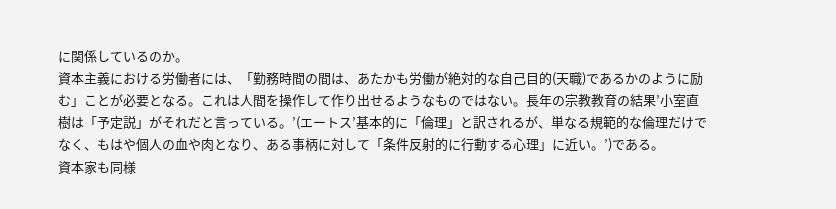に関係しているのか。
資本主義における労働者には、「勤務時間の間は、あたかも労働が絶対的な自己目的(天職)であるかのように励む」ことが必要となる。これは人間を操作して作り出せるようなものではない。長年の宗教教育の結果’小室直樹は「予定説」がそれだと言っている。’(エートス’基本的に「倫理」と訳されるが、単なる規範的な倫理だけでなく、もはや個人の血や肉となり、ある事柄に対して「条件反射的に行動する心理」に近い。’)である。
資本家も同様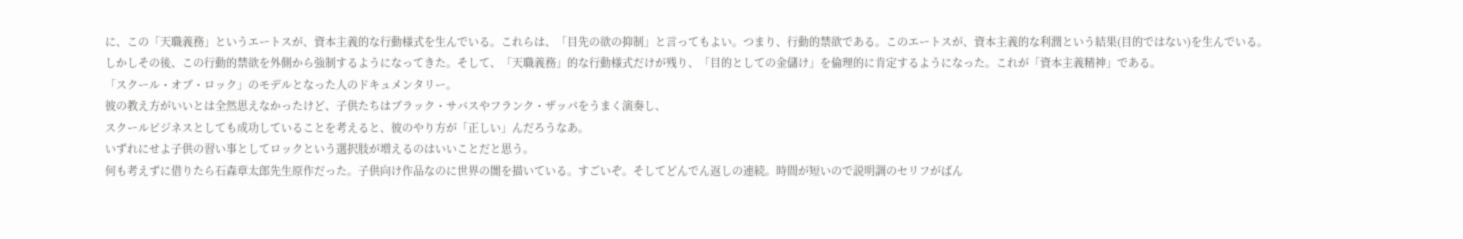に、この「天職義務」というエートスが、資本主義的な行動様式を生んでいる。これらは、「目先の欲の抑制」と言ってもよい。つまり、行動的禁欲である。このエートスが、資本主義的な利潤という結果(目的ではない)を生んでいる。
しかしその後、この行動的禁欲を外側から強制するようになってきた。そして、「天職義務」的な行動様式だけが残り、「目的としての金儲け」を倫理的に肯定するようになった。これが「資本主義精神」である。
「スクール・オブ・ロック」のモデルとなった人のドキュメンタリー。
彼の教え方がいいとは全然思えなかったけど、子供たちはブラック・サバスやフランク・ザッパをうまく演奏し、
スクールビジネスとしても成功していることを考えると、彼のやり方が「正しい」んだろうなあ。
いずれにせよ子供の習い事としてロックという選択肢が増えるのはいいことだと思う。
何も考えずに借りたら石森章太郎先生原作だった。子供向け作品なのに世界の闇を描いている。すごいぞ。そしてどんでん返しの連続。時間が短いので説明調のセリフがばん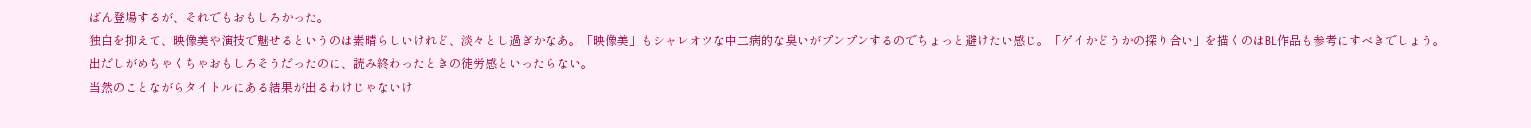ばん登場するが、それでもおもしろかった。
独白を抑えて、映像美や演技で魅せるというのは素晴らしいけれど、淡々とし過ぎかなあ。「映像美」もシャレオツな中二病的な臭いがプンプンするのでちょっと避けたい感じ。「ゲイかどうかの探り合い」を描くのはBL作品も参考にすべきでしょう。
出だしがめちゃくちゃおもしろそうだったのに、読み終わったときの徒労感といったらない。
当然のことながらタイトルにある結果が出るわけじゃないけ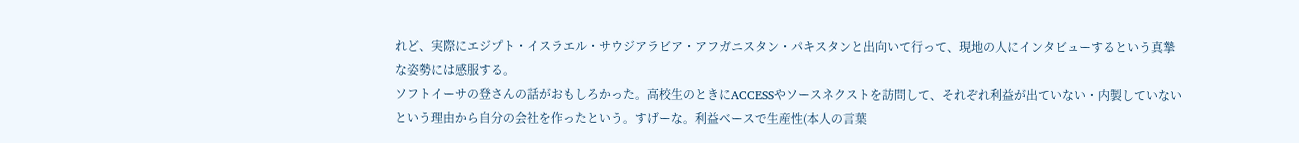れど、実際にエジプト・イスラエル・サウジアラビア・アフガニスタン・パキスタンと出向いて行って、現地の人にインタビューするという真摯な姿勢には感服する。
ソフトイーサの登さんの話がおもしろかった。高校生のときにACCESSやソースネクストを訪問して、それぞれ利益が出ていない・内製していないという理由から自分の会社を作ったという。すげーな。利益ベースで生産性(本人の言葉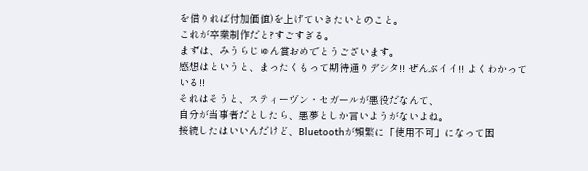を借りれば付加価値)を上げていきたいとのこと。
これが卒業制作だと?すごすぎる。
まずは、みうらじゅん賞おめでとうございます。
感想はというと、まったくもって期待通りデシタ!! ぜんぶイイ!! よくわかっている!!
それはそうと、スティーヴン・セガールが悪役だなんて、
自分が当事者だとしたら、悪夢としか言いようがないよね。
接続したはいいんだけど、Bluetoothが頻繁に「使用不可」になって困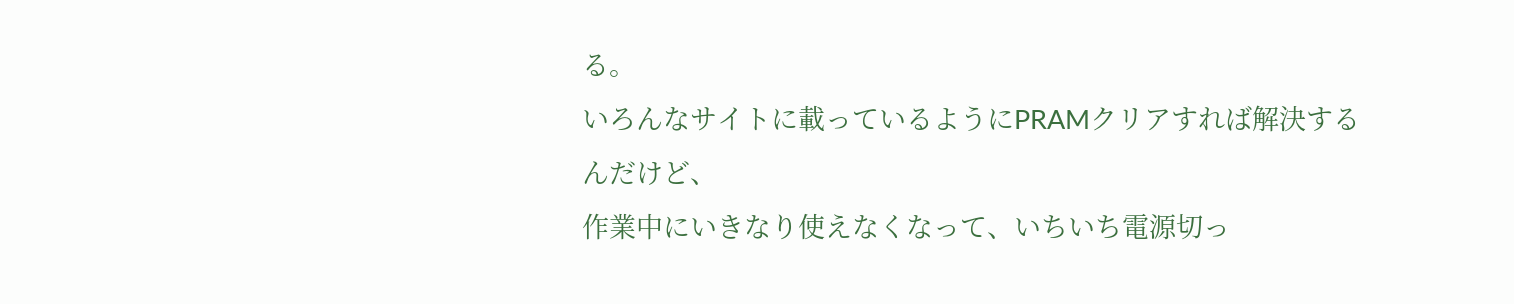る。
いろんなサイトに載っているようにPRAMクリアすれば解決するんだけど、
作業中にいきなり使えなくなって、いちいち電源切っ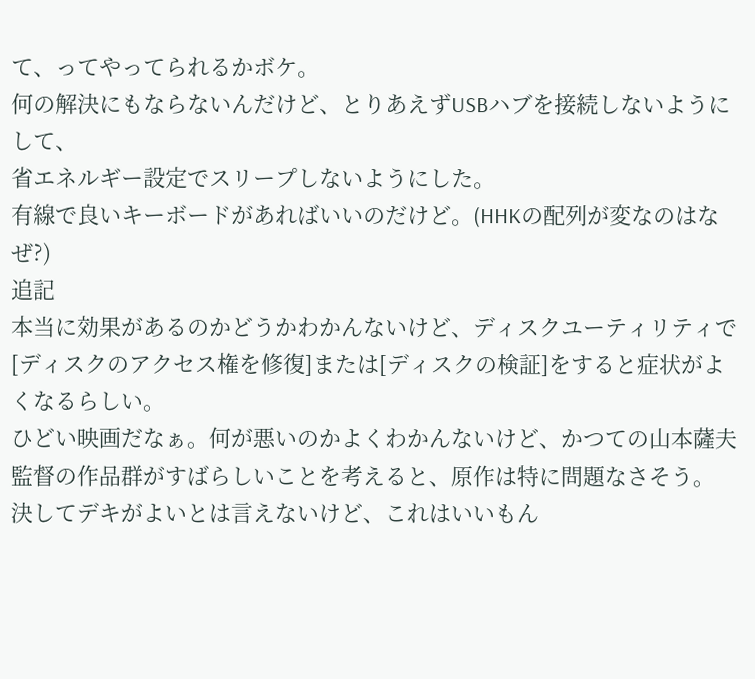て、ってやってられるかボケ。
何の解決にもならないんだけど、とりあえずUSBハブを接続しないようにして、
省エネルギー設定でスリープしないようにした。
有線で良いキーボードがあればいいのだけど。(HHKの配列が変なのはなぜ?)
追記
本当に効果があるのかどうかわかんないけど、ディスクユーティリティで[ディスクのアクセス権を修復]または[ディスクの検証]をすると症状がよくなるらしい。
ひどい映画だなぁ。何が悪いのかよくわかんないけど、かつての山本薩夫監督の作品群がすばらしいことを考えると、原作は特に問題なさそう。
決してデキがよいとは言えないけど、これはいいもん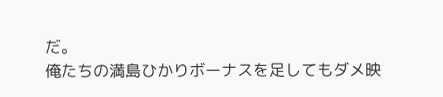だ。
俺たちの満島ひかりボーナスを足してもダメ映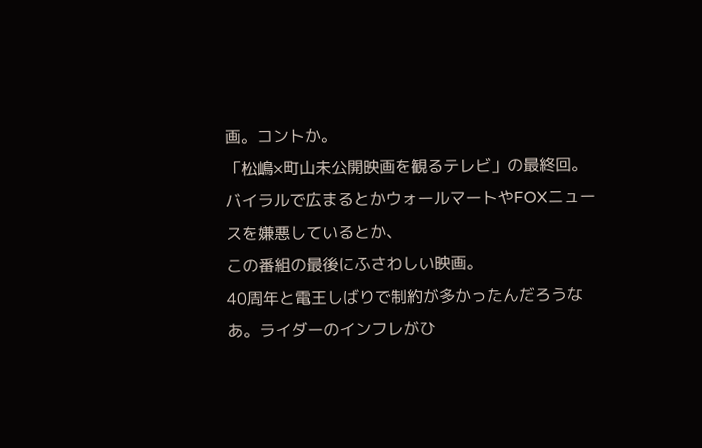画。コントか。
「松嶋×町山未公開映画を観るテレビ」の最終回。
バイラルで広まるとかウォールマートやFOXニュースを嫌悪しているとか、
この番組の最後にふさわしい映画。
40周年と電王しばりで制約が多かったんだろうなあ。ライダーのインフレがひ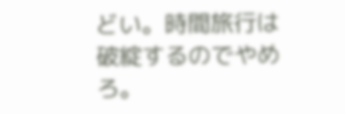どい。時間旅行は破綻するのでやめろ。